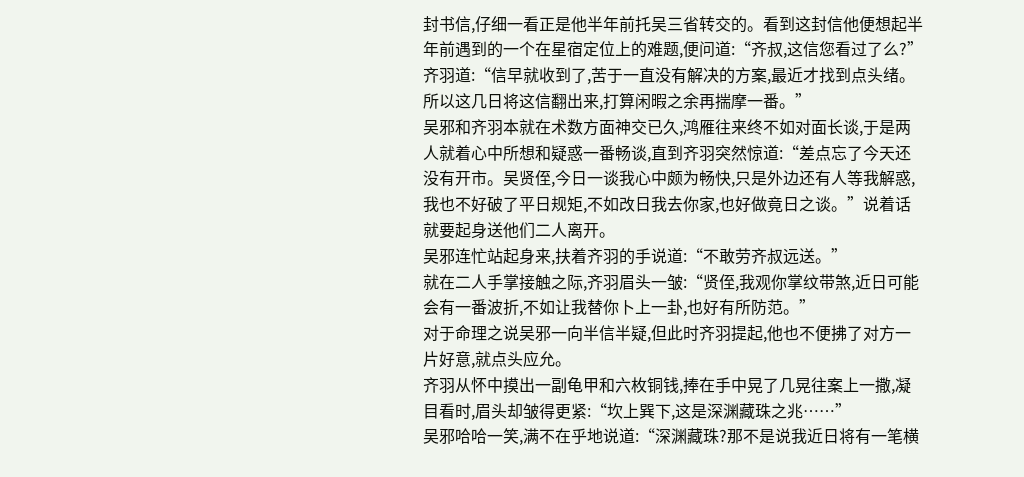封书信,仔细一看正是他半年前托吴三省转交的。看到这封信他便想起半年前遇到的一个在星宿定位上的难题,便问道:“齐叔,这信您看过了么?”
齐羽道:“信早就收到了,苦于一直没有解决的方案,最近才找到点头绪。所以这几日将这信翻出来,打算闲暇之余再揣摩一番。”
吴邪和齐羽本就在术数方面神交已久,鸿雁往来终不如对面长谈,于是两人就着心中所想和疑惑一番畅谈,直到齐羽突然惊道:“差点忘了今天还没有开市。吴贤侄,今日一谈我心中颇为畅快,只是外边还有人等我解惑,我也不好破了平日规矩,不如改日我去你家,也好做竟日之谈。”说着话就要起身送他们二人离开。
吴邪连忙站起身来,扶着齐羽的手说道:“不敢劳齐叔远送。”
就在二人手掌接触之际,齐羽眉头一皱:“贤侄,我观你掌纹带煞,近日可能会有一番波折,不如让我替你卜上一卦,也好有所防范。”
对于命理之说吴邪一向半信半疑,但此时齐羽提起,他也不便拂了对方一片好意,就点头应允。
齐羽从怀中摸出一副龟甲和六枚铜钱,捧在手中晃了几晃往案上一撒,凝目看时,眉头却皱得更紧:“坎上巽下,这是深渊藏珠之兆……”
吴邪哈哈一笑,满不在乎地说道:“深渊藏珠?那不是说我近日将有一笔横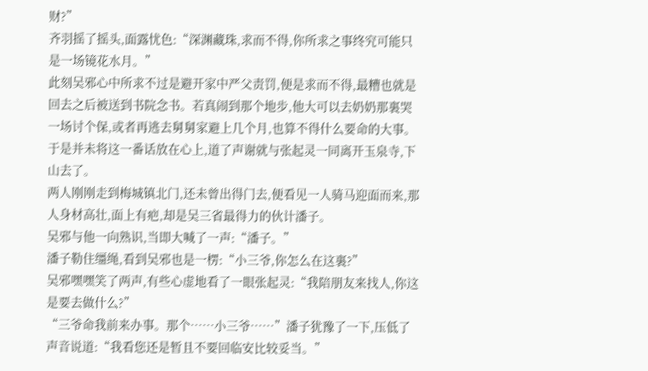财?”
齐羽摇了摇头,面露忧色:“深渊藏珠,求而不得,你所求之事终究可能只是一场镜花水月。”
此刻吴邪心中所求不过是避开家中严父责罚,便是求而不得,最糟也就是回去之后被送到书院念书。若真闹到那个地步,他大可以去奶奶那裏哭一场讨个保,或者再逃去舅舅家避上几个月,也算不得什么要命的大事。于是并未将这一番话放在心上,道了声谢就与张起灵一同离开玉泉寺,下山去了。
两人刚刚走到梅城镇北门,还未曾出得门去,便看见一人骑马迎面而来,那人身材高壮,面上有疤,却是吴三省最得力的伙计潘子。
吴邪与他一向熟识,当即大喊了一声:“潘子。”
潘子勒住缰绳,看到吴邪也是一楞:“小三爷,你怎么在这裏?”
吴邪嘿嘿笑了两声,有些心虚地看了一眼张起灵:“我陪朋友来找人,你这是要去做什么?”
“三爷命我前来办事。那个……小三爷……”潘子犹豫了一下,压低了声音说道:“我看您还是暂且不要回临安比较妥当。”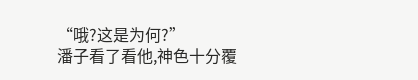“哦?这是为何?”
潘子看了看他,神色十分覆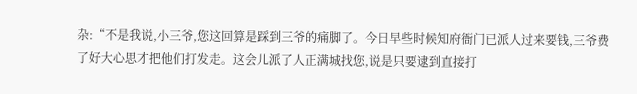杂:“不是我说,小三爷,您这回算是踩到三爷的痛脚了。今日早些时候知府衙门已派人过来要钱,三爷费了好大心思才把他们打发走。这会儿派了人正满城找您,说是只要逮到直接打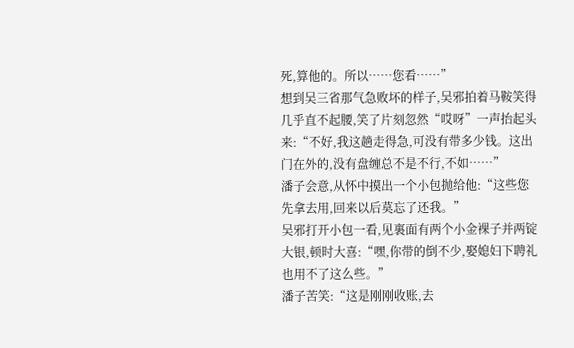死,算他的。所以……您看……”
想到吴三省那气急败坏的样子,吴邪拍着马鞍笑得几乎直不起腰,笑了片刻忽然“哎呀”一声抬起头来:“不好,我这趟走得急,可没有带多少钱。这出门在外的,没有盘缠总不是不行,不如……”
潘子会意,从怀中摸出一个小包抛给他:“这些您先拿去用,回来以后莫忘了还我。”
吴邪打开小包一看,见裏面有两个小金裸子并两锭大银,顿时大喜:“嘿,你带的倒不少,娶媳妇下聘礼也用不了这么些。”
潘子苦笑:“这是刚刚收账,去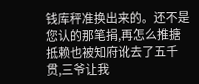钱库秤准换出来的。还不是您认的那笔捐,再怎么推搪抵赖也被知府讹去了五千贯,三爷让我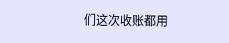们这次收账都用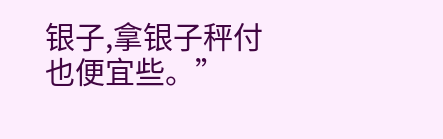银子,拿银子秤付也便宜些。”